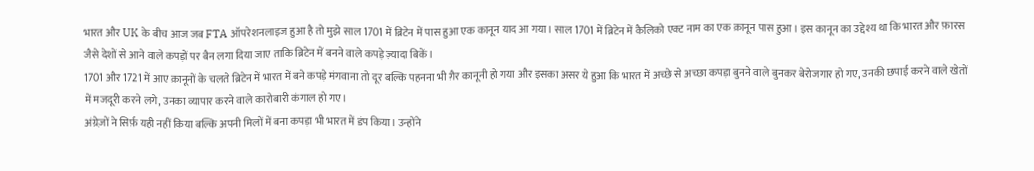भारत और UK के बीच आज जब FTA ऑपरेशनलाइज हुआ है तो मुझे साल 1701 में ब्रिटेन में पास हुआ एक कानून याद आ गया। साल 1701 में ब्रिटेन में कैलिको एक्ट नाम का एक क़ानून पास हुआ। इस कानून का उद्देश्य था कि भारत और फ़ारस जैसे देशों से आने वाले कपड़ों पर बैन लगा दिया जाए ताकि ब्रिटेन में बनने वाले कपड़े ज़्यादा बिकें।
1701 और 1721 में आए क़ानूनों के चलते ब्रिटेन में भारत में बने कपड़े मंगवाना तो दूर बल्कि पहनना भी ग़ैर कानूनी हो गया और इसका असर ये हुआ कि भारत में अच्छे से अच्छा कपड़ा बुनने वाले बुनकर बेरोजगार हो गए, उनकी छपाई करने वाले खेतों में मजदूरी करने लगे, उनका व्यापार करने वाले कारोबारी कंगाल हो गए।
अंग्रेज़ों ने सिर्फ़ यही नहीं किया बल्कि अपनी मिलों में बना कपड़ा भी भारत में डंप किया। उन्होंने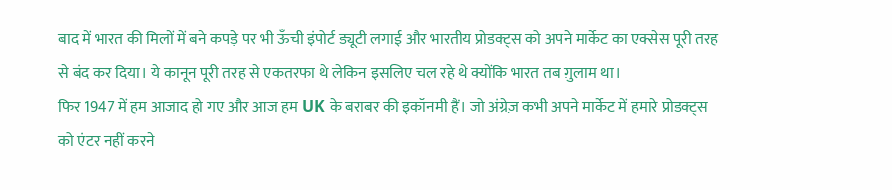बाद में भारत की मिलों में बने कपड़े पर भी ऊँची इंपोर्ट ड्यूटी लगाई और भारतीय प्रोडक्ट्स को अपने मार्केट का एक्सेस पूरी तरह से बंद कर दिया। ये कानून पूरी तरह से एकतरफा थे लेकिन इसलिए चल रहे थे क्योंकि भारत तब ग़ुलाम था।
फिर 1947 में हम आजाद हो गए और आज हम UK के बराबर की इकॉनमी हैं। जो अंग्रेज़ कभी अपने मार्केट में हमारे प्रोडक्ट्स को एंटर नहीं करने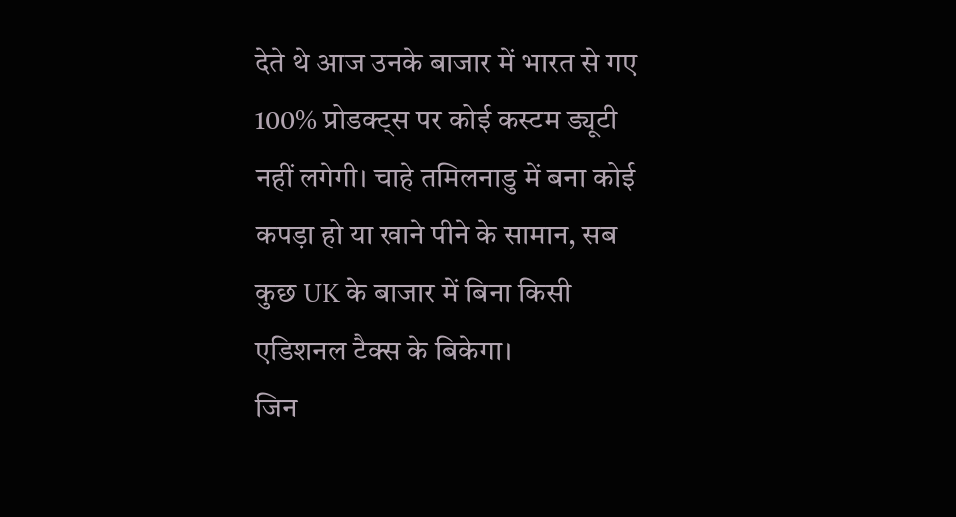देते थे आज उनके बाजार में भारत से गए 100% प्रोडक्ट्स पर कोई कस्टम ड्यूटी नहीं लगेगी। चाहे तमिलनाडु में बना कोई कपड़ा हो या खाने पीने के सामान, सब कुछ UK के बाजार में बिना किसी एडिशनल टैक्स के बिकेगा।
जिन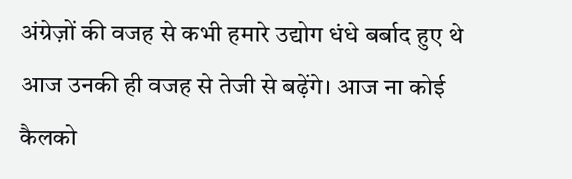अंग्रेज़ों की वजह से कभी हमारे उद्योग धंधे बर्बाद हुए थे आज उनकी ही वजह से तेजी से बढ़ेंगे। आज ना कोई कैलको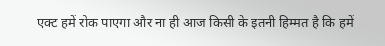एक्ट हमें रोक पाएगा और ना ही आज किसी के इतनी हिम्मत है कि हमें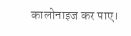कालोनाइज कर पाए।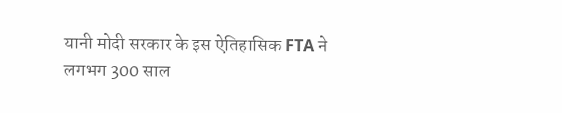यानी मोदी सरकार के इस ऐतिहासिक FTA ने लगभग 300 साल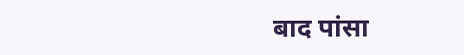बाद पांसा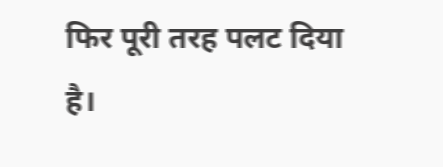फिर पूरी तरह पलट दिया है।